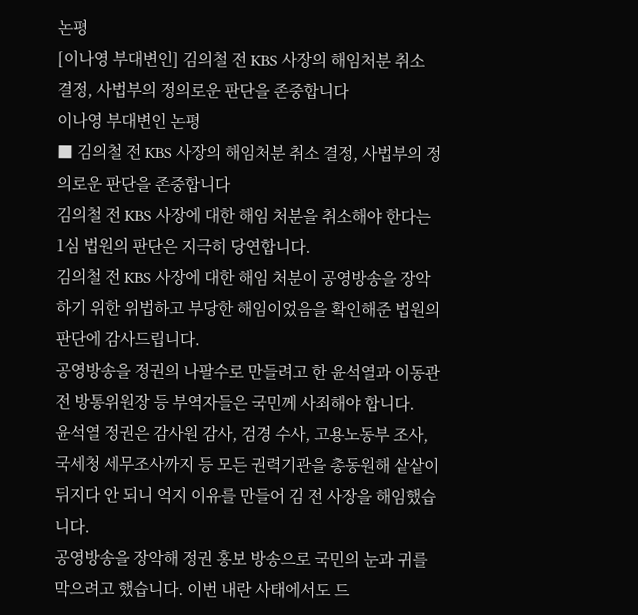논평
[이나영 부대변인] 김의철 전 KBS 사장의 해임처분 취소 결정, 사법부의 정의로운 판단을 존중합니다
이나영 부대변인 논평
■ 김의철 전 KBS 사장의 해임처분 취소 결정, 사법부의 정의로운 판단을 존중합니다
김의철 전 KBS 사장에 대한 해임 처분을 취소해야 한다는 1심 법원의 판단은 지극히 당연합니다.
김의철 전 KBS 사장에 대한 해임 처분이 공영방송을 장악하기 위한 위법하고 부당한 해임이었음을 확인해준 법원의 판단에 감사드립니다.
공영방송을 정권의 나팔수로 만들려고 한 윤석열과 이동관 전 방통위원장 등 부역자들은 국민께 사죄해야 합니다.
윤석열 정권은 감사원 감사, 검경 수사, 고용노동부 조사, 국세청 세무조사까지 등 모든 권력기관을 총동원해 샅샅이 뒤지다 안 되니 억지 이유를 만들어 김 전 사장을 해임했습니다.
공영방송을 장악해 정권 홍보 방송으로 국민의 눈과 귀를 막으려고 했습니다. 이번 내란 사태에서도 드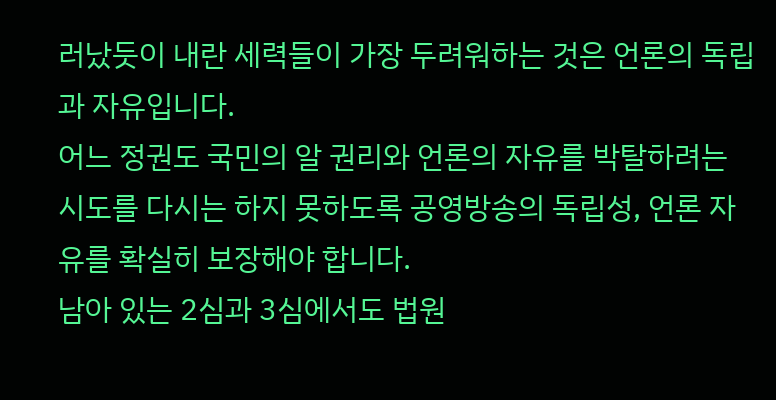러났듯이 내란 세력들이 가장 두려워하는 것은 언론의 독립과 자유입니다.
어느 정권도 국민의 알 권리와 언론의 자유를 박탈하려는 시도를 다시는 하지 못하도록 공영방송의 독립성, 언론 자유를 확실히 보장해야 합니다.
남아 있는 2심과 3심에서도 법원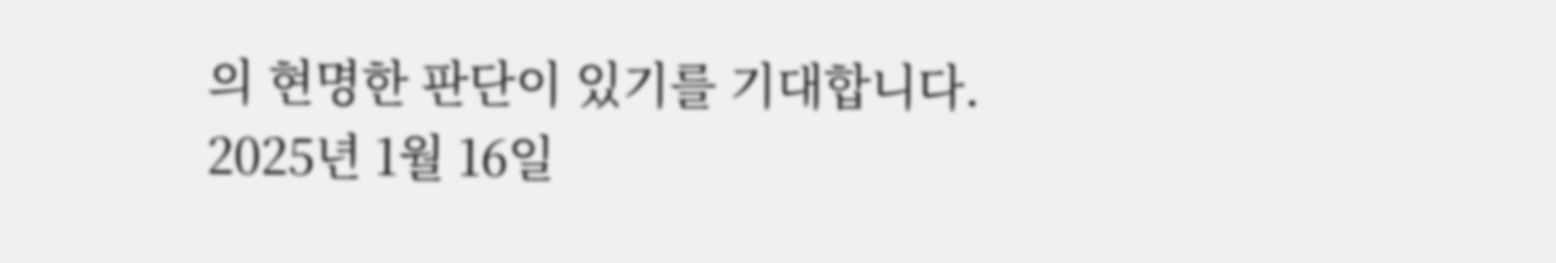의 현명한 판단이 있기를 기대합니다.
2025년 1월 16일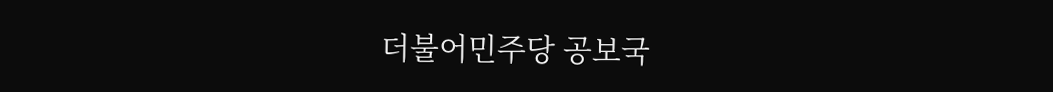더불어민주당 공보국